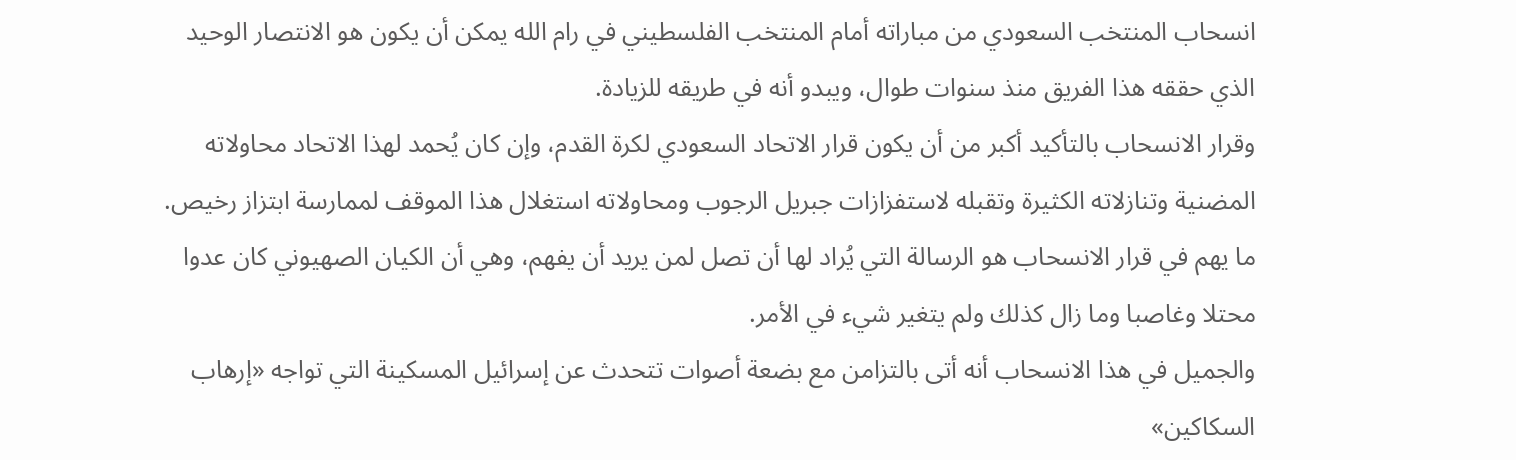انسحاب المنتخب السعودي من مباراته أمام المنتخب الفلسطيني في رام الله يمكن أن يكون هو الانتصار الوحيد الذي حققه هذا الفريق منذ سنوات طوال، ويبدو أنه في طريقه للزيادة.
وقرار الانسحاب بالتأكيد أكبر من أن يكون قرار الاتحاد السعودي لكرة القدم، وإن كان يُحمد لهذا الاتحاد محاولاته المضنية وتنازلاته الكثيرة وتقبله لاستفزازات جبريل الرجوب ومحاولاته استغلال هذا الموقف لممارسة ابتزاز رخيص.
ما يهم في قرار الانسحاب هو الرسالة التي يُراد لها أن تصل لمن يريد أن يفهم، وهي أن الكيان الصهيوني كان عدوا محتلا وغاصبا وما زال كذلك ولم يتغير شيء في الأمر.
والجميل في هذا الانسحاب أنه أتى بالتزامن مع بضعة أصوات تتحدث عن إسرائيل المسكينة التي تواجه «إرهاب السكاكين»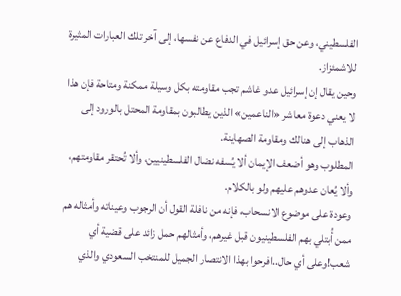الفلسطيني، وعن حق إسرائيل في الدفاع عن نفسها، إلى آخر تلك العبارات المثيرة للاشمئزاز.
وحين يقال إن إسرائيل عدو غاشم تجب مقاومته بكل وسيلة ممكنة ومتاحة فإن هذا لا يعني دعوة معاشر «الناعمين» الذين يطالبون بمقاومة المحتل بالورود إلى الذهاب إلى هنالك ومقاومة الصهاينة.
المطلوب وهو أضعف الإيمان ألا يُسفه نضال الفلسطينيين، وألا تُحتقر مقاومتهم، وألا يُعان عدوهم عليهم ولو بالكلام.
وعودة على موضوع الانسحاب، فإنه من نافلة القول أن الرجوب وعيناته وأمثاله هم ممن أُبتلي بهم الفلسطينيون قبل غيرهم، وأمثالهم حمل زائد على قضية أي شعب!وعلى أي حال..افرحوا بهذا الانتصار الجميل للمنتخب السعودي والذي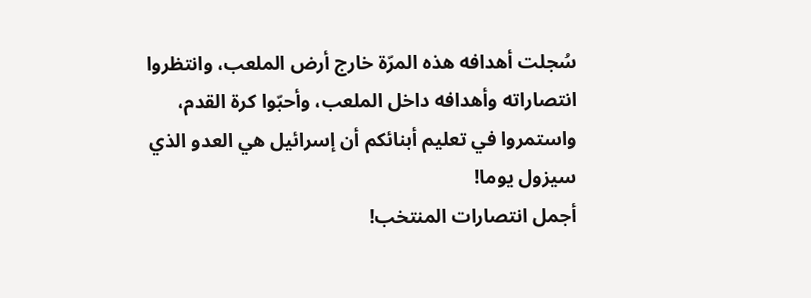سُجلت أهدافه هذه المرّة خارج أرض الملعب، وانتظروا انتصاراته وأهدافه داخل الملعب، وأحبّوا كرة القدم، واستمروا في تعليم أبنائكم أن إسرائيل هي العدو الذي سيزول يوما!
أجمل انتصارات المنتخب!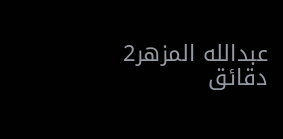عبدالله المزهر2 دقائق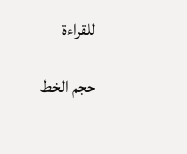للقراءة

حجم الخط